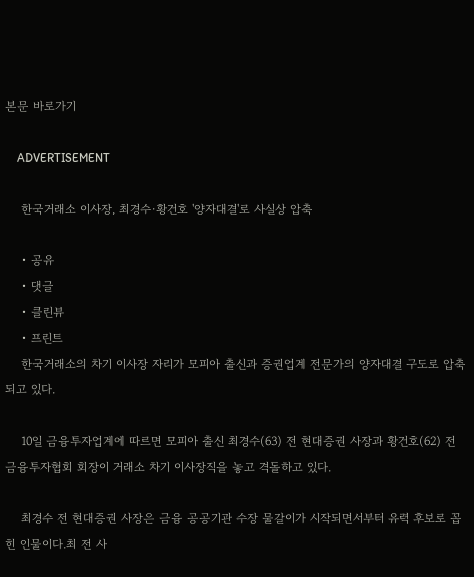본문 바로가기

    ADVERTISEMENT

    한국거래소 이사장, 최경수·황건호 '양자대결'로 사실상 압축

    • 공유
    • 댓글
    • 클린뷰
    • 프린트
    한국거래소의 차기 이사장 자리가 모피아 출신과 증권업계 전문가의 양자대결 구도로 압축되고 있다.

    10일 금융투자업계에 따르면 모피아 출신 최경수(63) 전 현대증권 사장과 황건호(62) 전 금융투자협회 회장이 거래소 차기 이사장직을 놓고 격돌하고 있다.

    최경수 전 현대증권 사장은 금융 공공기관 수장 물갈이가 시작되면서부터 유력 후보로 꼽힌 인물이다.최 전 사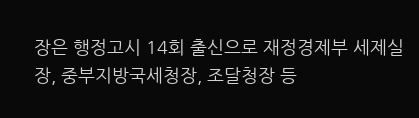장은 행정고시 14회 출신으로 재정경제부 세제실장, 중부지방국세청장, 조달청장 등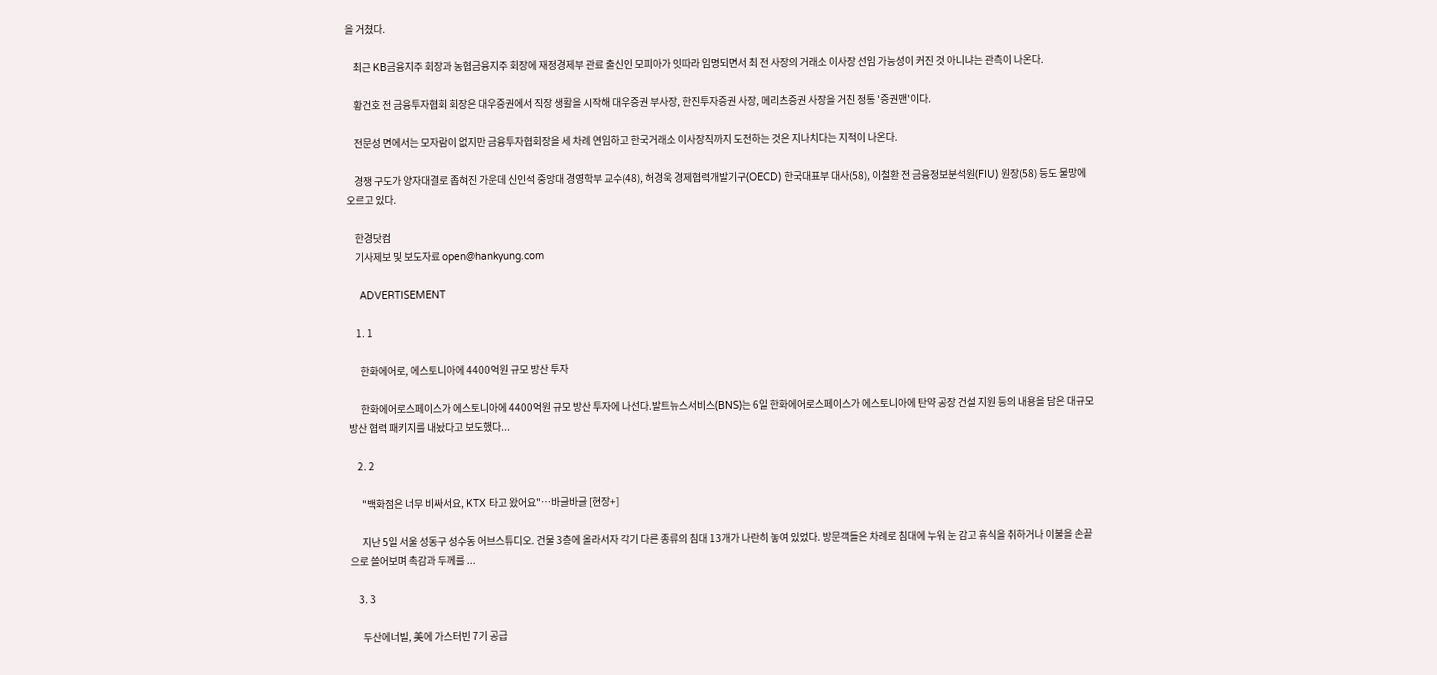을 거쳤다.

    최근 KB금융지주 회장과 농협금융지주 회장에 재정경제부 관료 출신인 모피아가 잇따라 임명되면서 최 전 사장의 거래소 이사장 선임 가능성이 커진 것 아니냐는 관측이 나온다.

    황건호 전 금융투자협회 회장은 대우증권에서 직장 생활을 시작해 대우증권 부사장, 한진투자증권 사장, 메리츠증권 사장을 거친 정통 '증권맨'이다.

    전문성 면에서는 모자람이 없지만 금융투자협회장을 세 차례 연임하고 한국거래소 이사장직까지 도전하는 것은 지나치다는 지적이 나온다.

    경쟁 구도가 양자대결로 좁혀진 가운데 신인석 중앙대 경영학부 교수(48), 허경욱 경제협력개발기구(OECD) 한국대표부 대사(58), 이철환 전 금융정보분석원(FIU) 원장(58) 등도 물망에 오르고 있다.

    한경닷컴
    기사제보 및 보도자료 open@hankyung.com

    ADVERTISEMENT

    1. 1

      한화에어로, 에스토니아에 4400억원 규모 방산 투자

      한화에어로스페이스가 에스토니아에 4400억원 규모 방산 투자에 나선다.발트뉴스서비스(BNS)는 6일 한화에어로스페이스가 에스토니아에 탄약 공장 건설 지원 등의 내용을 담은 대규모 방산 협력 패키지를 내놨다고 보도했다...

    2. 2

      "백화점은 너무 비싸서요, KTX 타고 왔어요"…바글바글 [현장+]

      지난 5일 서울 성동구 성수동 어브스튜디오. 건물 3층에 올라서자 각기 다른 종류의 침대 13개가 나란히 놓여 있었다. 방문객들은 차례로 침대에 누워 눈 감고 휴식을 취하거나 이불을 손끝으로 쓸어보며 촉감과 두께를 ...

    3. 3

      두산에너빌, 美에 가스터빈 7기 공급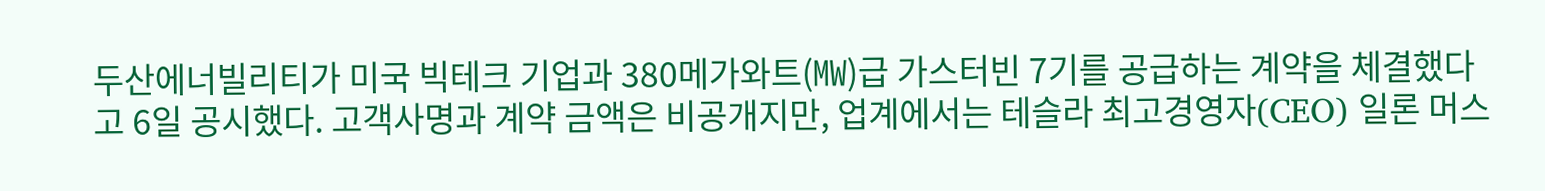두산에너빌리티가 미국 빅테크 기업과 380메가와트(㎿)급 가스터빈 7기를 공급하는 계약을 체결했다고 6일 공시했다. 고객사명과 계약 금액은 비공개지만, 업계에서는 테슬라 최고경영자(CEO) 일론 머스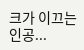크가 이끄는 인공...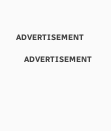ADVERTISEMENT

    ADVERTISEMENT